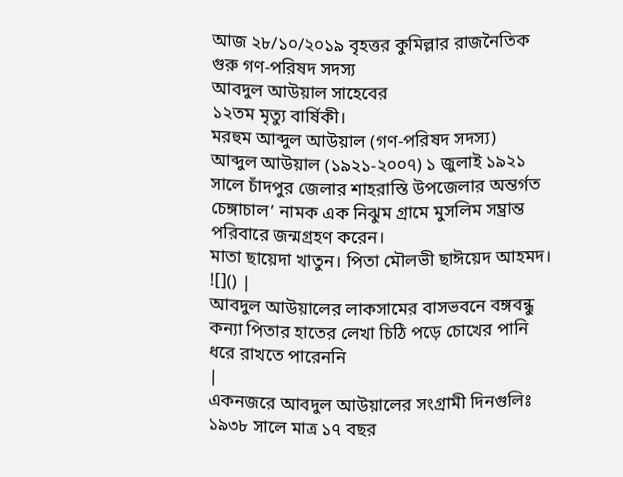আজ ২৮/১০/২০১৯ বৃহত্তর কুমিল্লার রাজনৈতিক গুরু গণ-পরিষদ সদস্য
আবদুল আউয়াল সাহেবের
১২তম মৃত্যু বার্ষিকী।
মরহুম আব্দুল আউয়াল (গণ-পরিষদ সদস্য)
আব্দুল আউয়াল (১৯২১-২০০৭) ১ জুলাই ১৯২১ সালে চাঁদপুর জেলার শাহরাস্তি উপজেলার অন্তর্গত চেঙ্গাচাল’ নামক এক নিঝুম গ্রামে মুসলিম সম্ভ্রান্ত পরিবারে জন্মগ্রহণ করেন।
মাতা ছায়েদা খাতুন। পিতা মৌলভী ছাঈয়েদ আহমদ।
![]() |
আবদুল আউয়ালের লাকসামের বাসভবনে বঙ্গবন্ধু কন্যা পিতার হাতের লেখা চিঠি পড়ে চোখের পানি ধরে রাখতে পারেননি
|
একনজরে আবদুল আউয়ালের সংগ্রামী দিনগুলিঃ
১৯৩৮ সালে মাত্র ১৭ বছর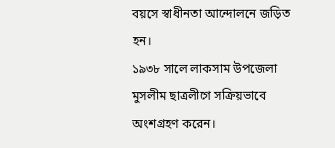বয়সে স্বাধীনতা আন্দোলনে জড়িত হন।
১৯৩৮ সালে লাকসাম উপজেলা মুসলীম ছাত্রলীগে সক্রিয়ভাবে অংশগ্রহণ করেন।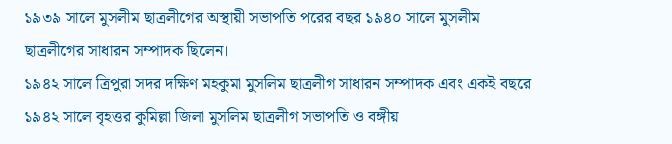১৯৩৯ সালে মুসলীম ছাত্রলীগের অস্থায়ী সভাপতি পরের বছর ১৯৪০ সালে মুসলীম ছাত্রলীগের সাধারন সম্পাদক ছিলেন।
১৯৪২ সালে ত্রিপুরা সদর দক্ষিণ মহকুমা মুসলিম ছাত্রলীগ সাধারন সম্পাদক এবং একই বছরে
১৯৪২ সালে বৃহত্তর কুমিল্লা জিলা মুসলিম ছাত্রলীগ সভাপতি ও বঙ্গীয়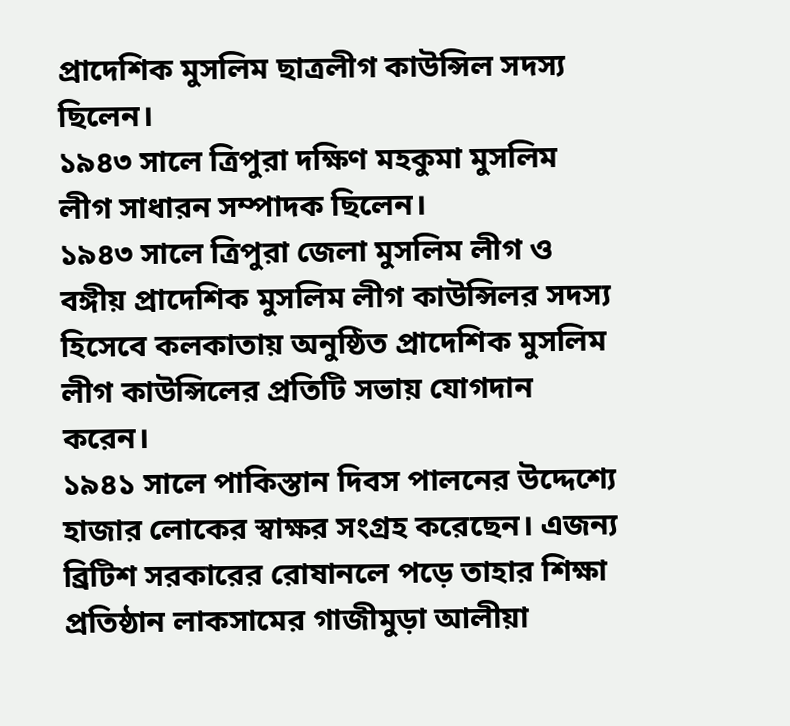প্রাদেশিক মুসলিম ছাত্রলীগ কাউন্সিল সদস্য ছিলেন।
১৯৪৩ সালে ত্রিপুরা দক্ষিণ মহকুমা মুসলিম লীগ সাধারন সম্পাদক ছিলেন।
১৯৪৩ সালে ত্রিপুরা জেলা মুসলিম লীগ ও বঙ্গীয় প্রাদেশিক মুসলিম লীগ কাউন্সিলর সদস্য হিসেবে কলকাতায় অনুষ্ঠিত প্রাদেশিক মুসলিম লীগ কাউন্সিলের প্রতিটি সভায় যোগদান করেন।
১৯৪১ সালে পাকিস্তান দিবস পালনের উদ্দেশ্যে হাজার লোকের স্বাক্ষর সংগ্রহ করেছেন। এজন্য ব্রিটিশ সরকারের রোষানলে পড়ে তাহার শিক্ষা প্রতিষ্ঠান লাকসামের গাজীমুড়া আলীয়া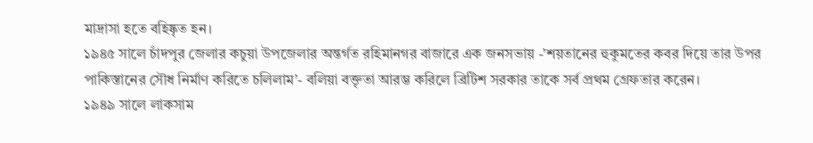মাদ্রাসা হতে বহিষ্কৃত হন।
১৯৪৫ সালে চাঁদপুর জেলার কচুয়া উপজেলার অন্তর্গত রহিমানগর বাজারে এক জনসভায় -’শয়তানের হুকুমতের কবর দিয়ে তার উপর পাকিস্তানের সৌধ নির্মাণ করিতে চলিলাম’- বলিয়া বক্তৃতা আরম্ভ করিলে ব্রিটিশ সরকার তাকে সর্ব প্রথম গ্রেফতার করেন।
১৯৪৯ সালে লাকসাম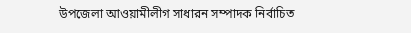উপজেলা আওয়ামীলীগ সাধারন সম্পাদক নির্বাচিত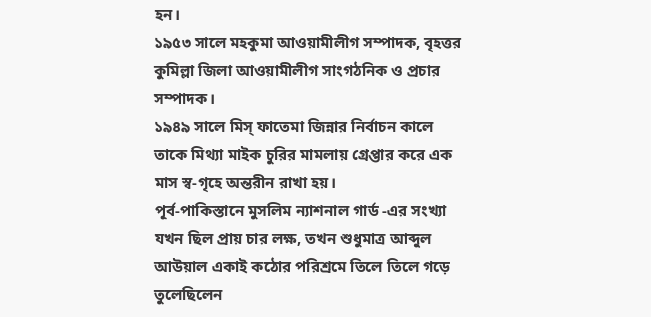হন।
১৯৫৩ সালে মহকুমা আওয়ামীলীগ সম্পাদক, বৃহত্তর কুমিল্লা জিলা আওয়ামীলীগ সাংগঠনিক ও প্রচার সম্পাদক।
১৯৪৯ সালে মিস্ ফাতেমা জিন্নার নির্বাচন কালে তাকে মিথ্যা মাইক চুরির মামলায় গ্রেপ্তার করে এক মাস স্ব-গৃহে অন্তরীন রাখা হয়।
পূর্ব-পাকিস্তানে মুসলিম ন্যাশনাল গার্ড -এর সংখ্যা যখন ছিল প্রায় চার লক্ষ, তখন শুধুমাত্র আব্দুল আউয়াল একাই কঠোর পরিশ্রমে তিলে তিলে গড়ে তুলেছিলেন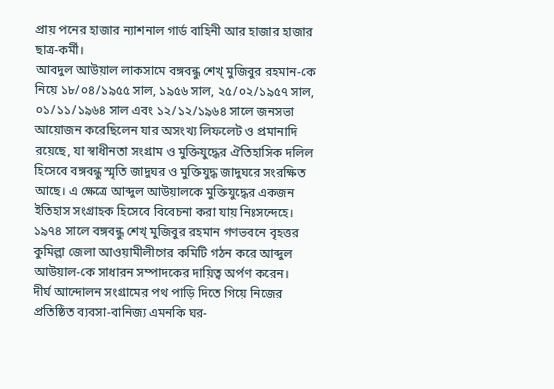প্রায় পনের হাজার ন্যাশনাল গার্ড বাহিনী আর হাজার হাজার ছাত্র-কর্মী।
আবদুল আউয়াল লাকসামে বঙ্গবন্ধু শেখ্ মুজিবুর রহমান-কে নিয়ে ১৮/০৪/১৯৫৫ সাল, ১৯৫৬ সাল, ২৫/০২/১৯৫৭ সাল, ০১/১১/১৯৬৪ সাল এবং ১২/১২/১৯৬৪ সালে জনসভা আয়োজন করেছিলেন যার অসংখ্য লিফলেট ও প্রমানাদি রয়েছে, যা স্বাধীনতা সংগ্রাম ও মুক্তিযুদ্ধের ঐতিহাসিক দলিল হিসেবে বঙ্গবন্ধু স্মৃতি জাদুঘর ও মুক্তিযুদ্ধ জাদুঘরে সংরক্ষিত আছে। এ ক্ষেত্রে আব্দুল আউয়ালকে মুক্তিযুদ্ধের একজন ইতিহাস সংগ্রাহক হিসেবে বিবেচনা করা যায় নিঃসন্দেহে।
১৯৭৪ সালে বঙ্গবন্ধু শেখ্ মুজিবুর রহমান গণভবনে বৃহত্তর কুমিল্লা জেলা আওয়ামীলীগের কমিটি গঠন করে আব্দুল আউয়াল-কে সাধারন সম্পাদকের দায়িত্ব অর্পণ করেন।
দীর্ঘ আন্দোলন সংগ্রামের পথ পাড়ি দিতে গিয়ে নিজের প্রতিষ্ঠিত ব্যবসা-বানিজ্য এমনকি ঘর-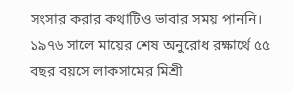সংসার করার কথাটিও ভাবার সময় পাননি। ১৯৭৬ সালে মায়ের শেষ অনুরোধ রক্ষার্থে ৫৫ বছর বয়সে লাকসামের মিশ্রী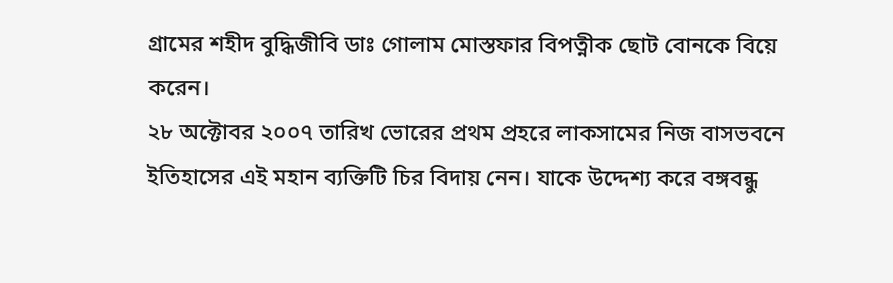গ্রামের শহীদ বুদ্ধিজীবি ডাঃ গোলাম মোস্তফার বিপত্নীক ছোট বোনকে বিয়ে করেন।
২৮ অক্টোবর ২০০৭ তারিখ ভোরের প্রথম প্রহরে লাকসামের নিজ বাসভবনে ইতিহাসের এই মহান ব্যক্তিটি চির বিদায় নেন। যাকে উদ্দেশ্য করে বঙ্গবন্ধু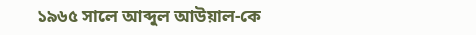১৯৬৫ সালে আব্দুল আউয়াল-কে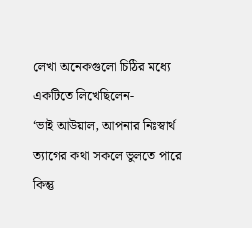লেখা অনেকগুলো চিঠির মধ্যে একটিতে লিখেছিলেন-
‘ভাই আউয়াল, আপনার নিঃস্বার্থ ত্যাগের কথা সকলে ভুলতে পারে কিন্তু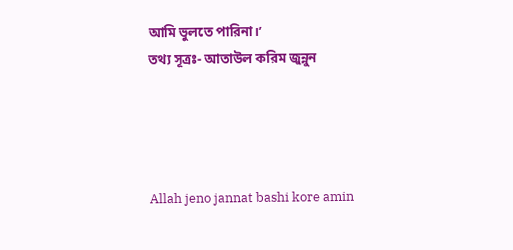আমি ভুলতে পারিনা।’
তথ্য সূত্রঃ- আতাউল করিম জুন্নুন




Allah jeno jannat bashi kore amin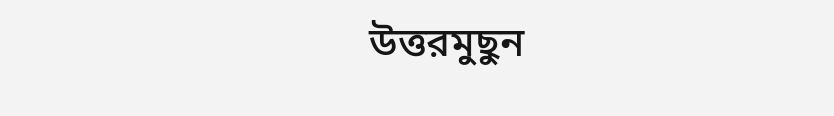উত্তরমুছুন